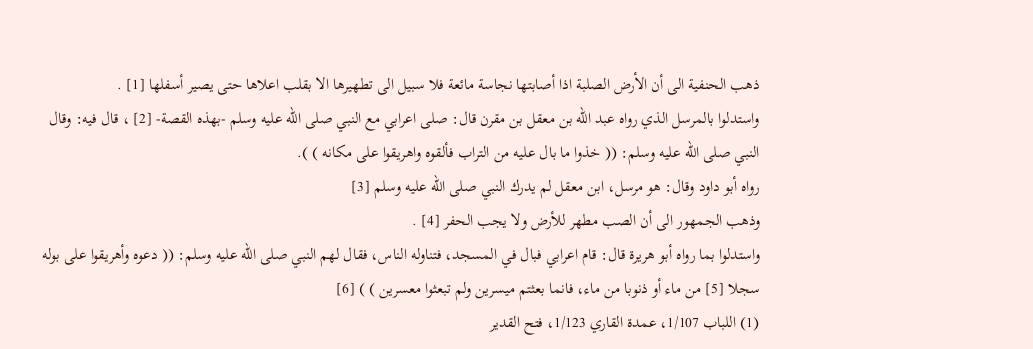ذهب الحنفية الى أن الأرض الصلبة اذا أصابتها نجاسة مائعة فلا سبيل الى تطهيرها الا بقلب اعلاها حتى يصير أسفلها [1] .
واستدلوا بالمرسل الذي رواه عبد الله بن معقل بن مقرن قال: صلى اعرابي مع النبي صلى الله عليه وسلم -بهذه القصة- [2] ، قال فيه: وقال النبي صلى الله عليه وسلم: (( خذوا ما بال عليه من التراب فألقوه واهريقوا على مكانه ) ).
رواه أبو داود وقال: هو مرسل، ابن معقل لم يدرك النبي صلى الله عليه وسلم [3]
وذهب الجمهور الى أن الصب مطهر للأرض ولا يجب الحفر [4] .
واستدلوا بما رواه أبو هريرة قال: قام اعرابي فبال في المسجد، فتناوله الناس، فقال لهم النبي صلى الله عليه وسلم: (( دعوه وأهريقوا على بوله سجلا [5] من ماء أو ذنوبا من ماء، فانما بعثتم ميسرين ولم تبعثوا معسرين ) ) [6]
(1) اللباب 1/107، عمدة القاري 1/123، فتح القدير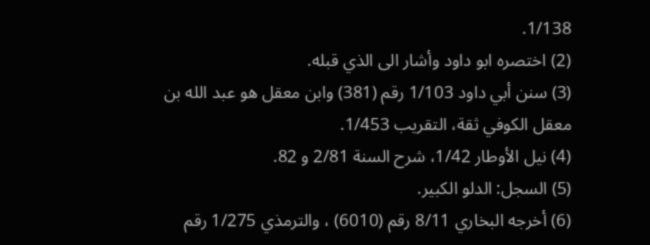1/138.
(2) اختصره ابو داود وأشار الى الذي قبله.
(3) سنن أبي داود 1/103 رقم (381) وابن معقل هو عبد الله بن معقل الكوفي ثقة، التقريب 1/453.
(4) نيل الأوطار 1/42، شرح السنة 2/81 و 82.
(5) السجل: الدلو الكبير.
(6) أخرجه البخاري 8/11 رقم (6010) ، والترمذي 1/275 رقم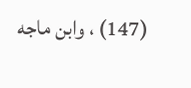(147) ، وابن ماجه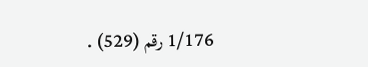1/176 رقم (529) .